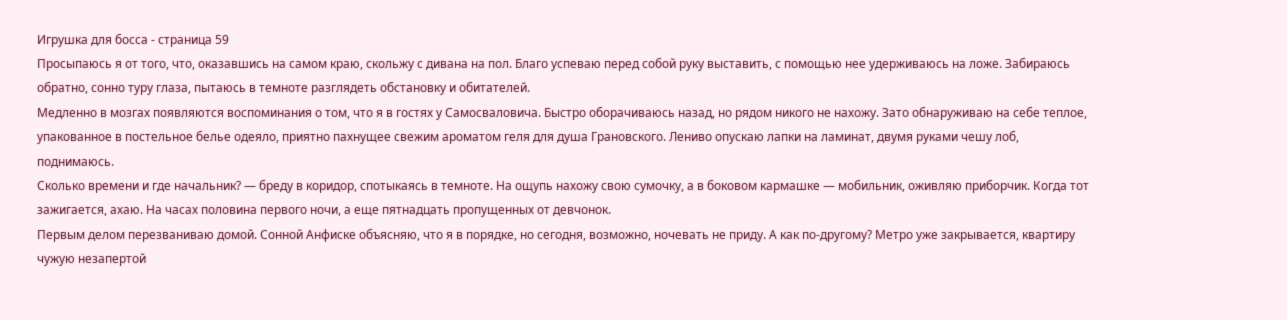Игрушка для босса - страница 59
Просыпаюсь я от того, что, оказавшись на самом краю, скольжу с дивана на пол. Благо успеваю перед собой руку выставить, с помощью нее удерживаюсь на ложе. Забираюсь обратно, сонно туру глаза, пытаюсь в темноте разглядеть обстановку и обитателей.
Медленно в мозгах появляются воспоминания о том, что я в гостях у Самосваловича. Быстро оборачиваюсь назад, но рядом никого не нахожу. Зато обнаруживаю на себе теплое, упакованное в постельное белье одеяло, приятно пахнущее свежим ароматом геля для душа Грановского. Лениво опускаю лапки на ламинат, двумя руками чешу лоб, поднимаюсь.
Сколько времени и где начальник? — бреду в коридор, спотыкаясь в темноте. На ощупь нахожу свою сумочку, а в боковом кармашке — мобильник, оживляю приборчик. Когда тот зажигается, ахаю. На часах половина первого ночи, а еще пятнадцать пропущенных от девчонок.
Первым делом перезваниваю домой. Сонной Анфиске объясняю, что я в порядке, но сегодня, возможно, ночевать не приду. А как по-другому? Метро уже закрывается, квартиру чужую незапертой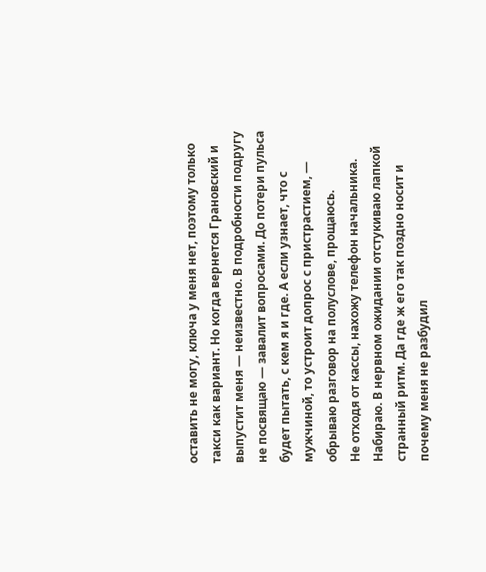оставить не могу, ключа у меня нет, поэтому только такси как вариант. Но когда вернется Грановский и выпустит меня — неизвестно. В подробности подругу не посвящаю — завалит вопросами. До потери пульса будет пытать, с кем я и где. А если узнает, что с мужчиной, то устроит допрос с пристрастием, — обрываю разговор на полуслове, прощаюсь.
Не отходя от кассы, нахожу телефон начальника. Набираю. В нервном ожидании отстукиваю лапкой странный ритм. Да где ж его так поздно носит и почему меня не разбудил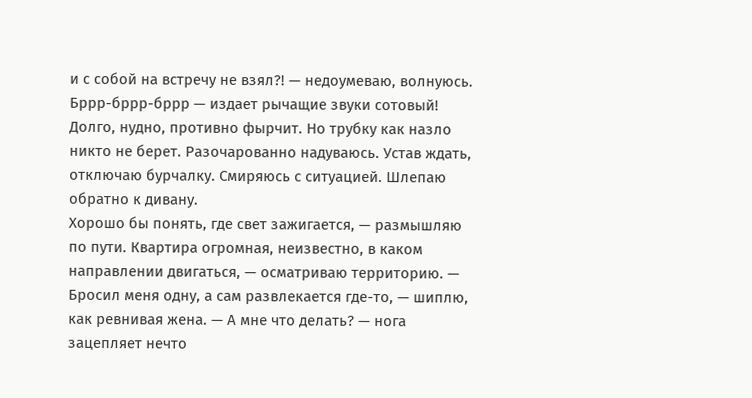и с собой на встречу не взял?! — недоумеваю, волнуюсь.
Бррр-бррр-бррр — издает рычащие звуки сотовый! Долго, нудно, противно фырчит. Но трубку как назло никто не берет. Разочарованно надуваюсь. Устав ждать, отключаю бурчалку. Смиряюсь с ситуацией. Шлепаю обратно к дивану.
Хорошо бы понять, где свет зажигается, — размышляю по пути. Квартира огромная, неизвестно, в каком направлении двигаться, — осматриваю территорию. — Бросил меня одну, а сам развлекается где-то, — шиплю, как ревнивая жена. — А мне что делать? — нога зацепляет нечто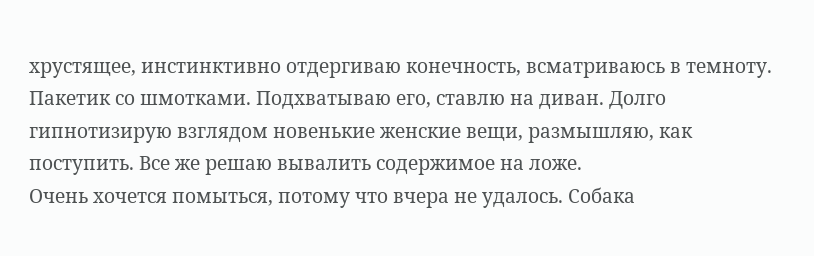хрустящее, инстинктивно отдергиваю конечность, всматриваюсь в темноту.
Пакетик со шмотками. Подхватываю его, ставлю на диван. Долго гипнотизирую взглядом новенькие женские вещи, размышляю, как поступить. Все же решаю вывалить содержимое на ложе.
Очень хочется помыться, потому что вчера не удалось. Собака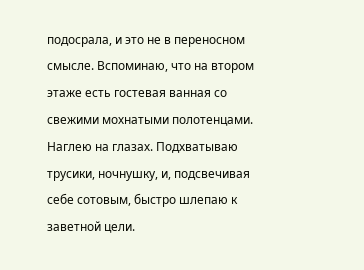подосрала, и это не в переносном смысле. Вспоминаю, что на втором этаже есть гостевая ванная со свежими мохнатыми полотенцами. Наглею на глазах. Подхватываю трусики, ночнушку, и, подсвечивая себе сотовым, быстро шлепаю к заветной цели.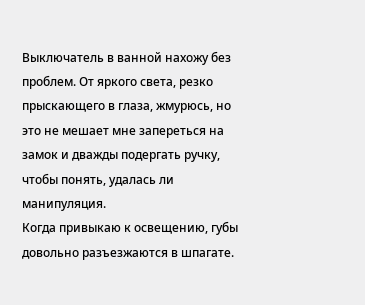Выключатель в ванной нахожу без проблем. От яркого света, резко прыскающего в глаза, жмурюсь, но это не мешает мне запереться на замок и дважды подергать ручку, чтобы понять, удалась ли манипуляция.
Когда привыкаю к освещению, губы довольно разъезжаются в шпагате.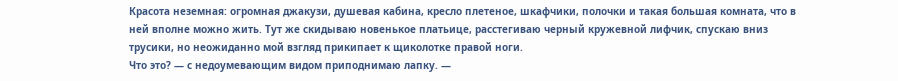Красота неземная: огромная джакузи, душевая кабина, кресло плетеное, шкафчики, полочки и такая большая комната, что в ней вполне можно жить. Тут же скидываю новенькое платьице, расстегиваю черный кружевной лифчик, спускаю вниз трусики, но неожиданно мой взгляд прикипает к щиколотке правой ноги.
Что это? — с недоумевающим видом приподнимаю лапку. —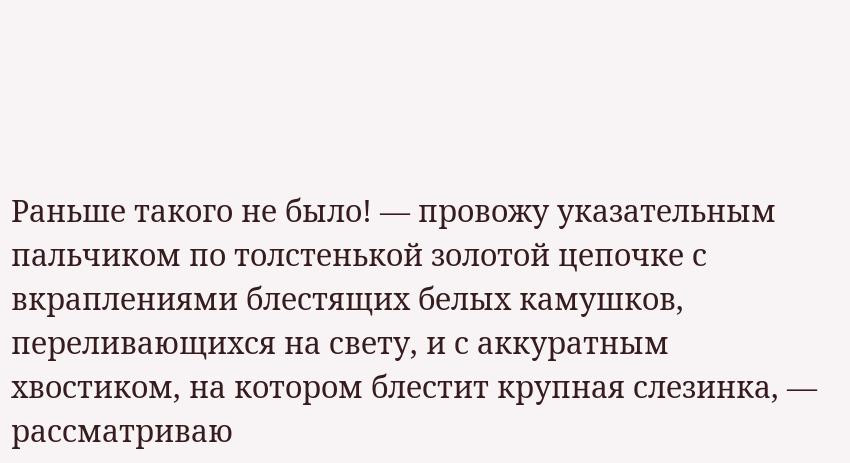Раньше такого не было! — провожу указательным пальчиком по толстенькой золотой цепочке с вкраплениями блестящих белых камушков, переливающихся на свету, и с аккуратным хвостиком, на котором блестит крупная слезинка, — рассматриваю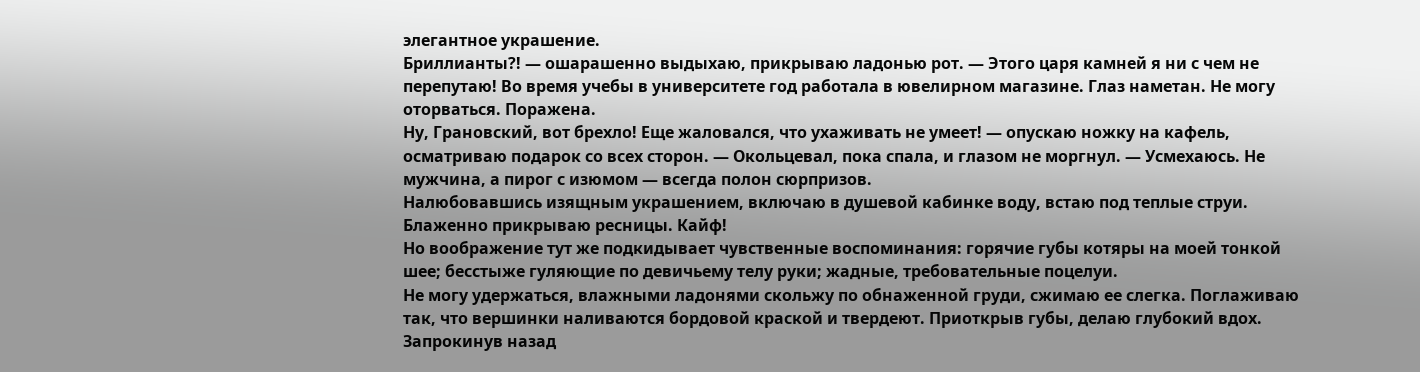элегантное украшение.
Бриллианты?! — ошарашенно выдыхаю, прикрываю ладонью рот. — Этого царя камней я ни с чем не перепутаю! Во время учебы в университете год работала в ювелирном магазине. Глаз наметан. Не могу оторваться. Поражена.
Ну, Грановский, вот брехло! Еще жаловался, что ухаживать не умеет! — опускаю ножку на кафель, осматриваю подарок со всех сторон. — Окольцевал, пока спала, и глазом не моргнул. — Усмехаюсь. Не мужчина, а пирог с изюмом — всегда полон сюрпризов.
Налюбовавшись изящным украшением, включаю в душевой кабинке воду, встаю под теплые струи. Блаженно прикрываю ресницы. Кайф!
Но воображение тут же подкидывает чувственные воспоминания: горячие губы котяры на моей тонкой шее; бесстыже гуляющие по девичьему телу руки; жадные, требовательные поцелуи.
Не могу удержаться, влажными ладонями скольжу по обнаженной груди, сжимаю ее слегка. Поглаживаю так, что вершинки наливаются бордовой краской и твердеют. Приоткрыв губы, делаю глубокий вдох. Запрокинув назад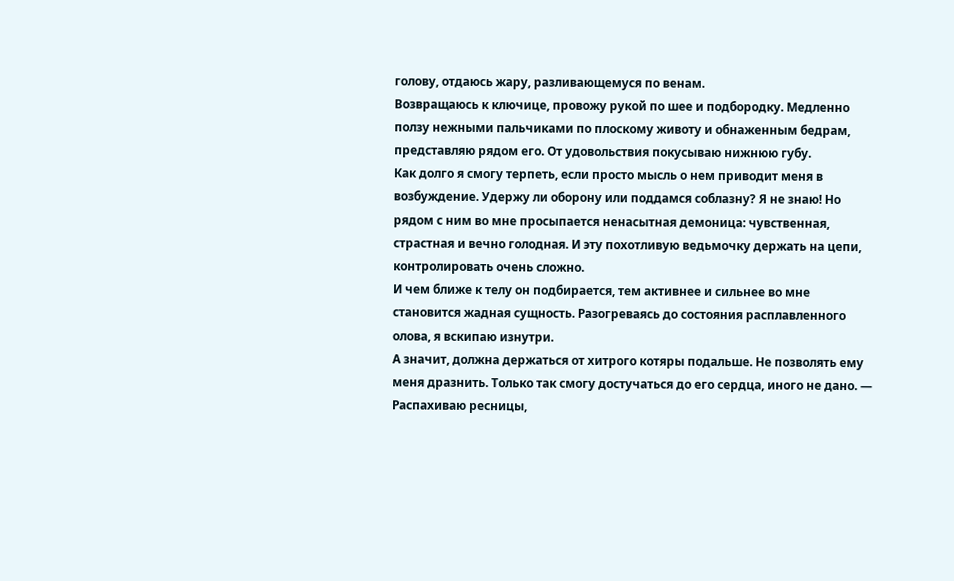голову, отдаюсь жару, разливающемуся по венам.
Возвращаюсь к ключице, провожу рукой по шее и подбородку. Медленно ползу нежными пальчиками по плоскому животу и обнаженным бедрам, представляю рядом его. От удовольствия покусываю нижнюю губу.
Как долго я смогу терпеть, если просто мысль о нем приводит меня в возбуждение. Удержу ли оборону или поддамся соблазну? Я не знаю! Но рядом с ним во мне просыпается ненасытная демоница: чувственная, страстная и вечно голодная. И эту похотливую ведьмочку держать на цепи, контролировать очень сложно.
И чем ближе к телу он подбирается, тем активнее и сильнее во мне становится жадная сущность. Разогреваясь до состояния расплавленного олова, я вскипаю изнутри.
А значит, должна держаться от хитрого котяры подальше. Не позволять ему меня дразнить. Только так смогу достучаться до его сердца, иного не дано. — Распахиваю ресницы,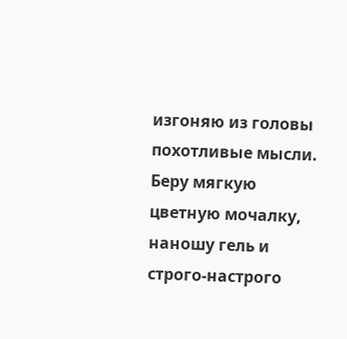изгоняю из головы похотливые мысли. Беру мягкую цветную мочалку, наношу гель и строго-настрого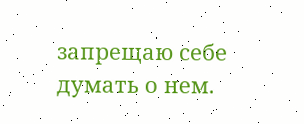запрещаю себе думать о нем.